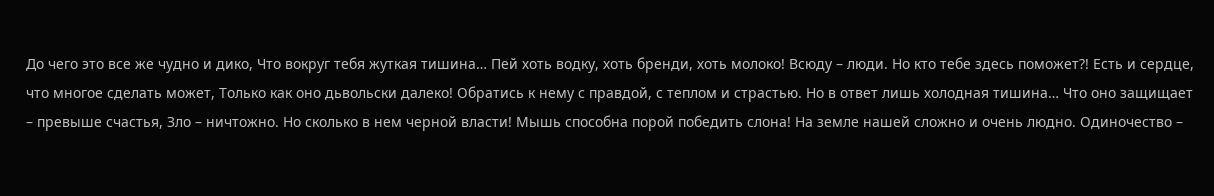До чего это все же чудно и дико, Что вокруг тебя жуткая тишина… Пей хоть водку, хоть бренди, хоть молоко! Всюду – люди. Но кто тебе здесь поможет?! Есть и сердце, что многое сделать может, Только как оно дьвольски далеко! Обратись к нему с правдой, с теплом и страстью. Но в ответ лишь холодная тишина… Что оно защищает – превыше счастья, Зло – ничтожно. Но сколько в нем черной власти! Мышь способна порой победить слона! На земле нашей сложно и очень людно. Одиночество –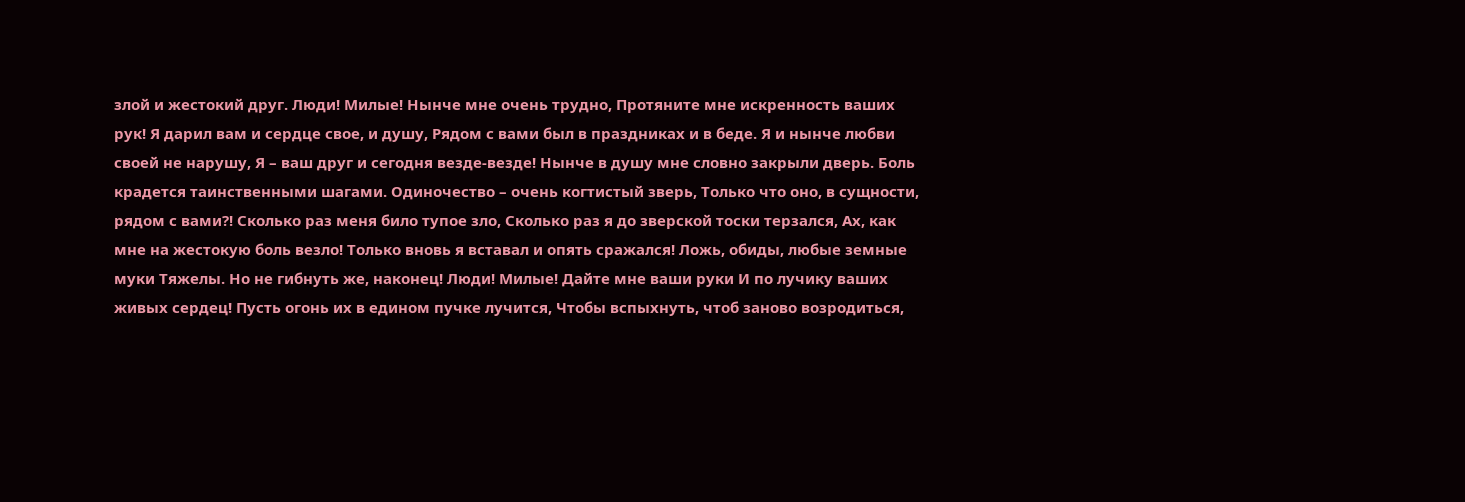злой и жестокий друг. Люди! Милые! Нынче мне очень трудно, Протяните мне искренность ваших рук! Я дарил вам и сердце свое, и душу, Рядом с вами был в праздниках и в беде. Я и нынче любви своей не нарушу, Я – ваш друг и сегодня везде-везде! Нынче в душу мне словно закрыли дверь. Боль крадется таинственными шагами. Одиночество – очень когтистый зверь, Только что оно, в сущности, рядом с вами?! Сколько раз меня било тупое зло, Сколько раз я до зверской тоски терзался, Ах, как мне на жестокую боль везло! Только вновь я вставал и опять сражался! Ложь, обиды, любые земные муки Тяжелы. Но не гибнуть же, наконец! Люди! Милые! Дайте мне ваши руки И по лучику ваших живых сердец! Пусть огонь их в едином пучке лучится, Чтобы вспыхнуть, чтоб заново возродиться,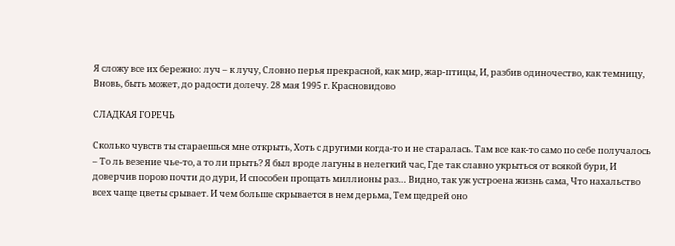Я сложу все их бережно: луч – к лучу, Словно перья прекрасной, как мир, жар-птицы, И, разбив одиночество, как темницу, Вновь, быть может, до радости долечу. 28 мая 1995 г. Красновидово

СЛАДКАЯ ГОРЕЧЬ

Сколько чувств ты стараешься мне открыть, Хоть с другими когда-то и не старалась. Там все как-то само по себе получалось – То ль везение чье-то, а то ли прыть? Я был вроде лагуны в нелегкий час, Где так славно укрыться от всякой бури, И доверчив порою почти до дури, И способен прощать миллионы раз… Видно, так уж устроена жизнь сама, Что нахальство всех чаще цветы срывает. И чем больше скрывается в нем дерьма, Тем щедрей оно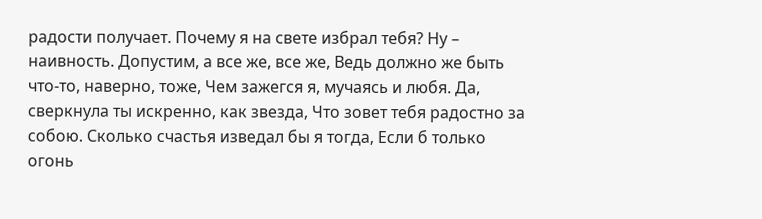радости получает. Почему я на свете избрал тебя? Ну – наивность. Допустим, а все же, все же, Ведь должно же быть что-то, наверно, тоже, Чем зажегся я, мучаясь и любя. Да, сверкнула ты искренно, как звезда, Что зовет тебя радостно за собою. Сколько счастья изведал бы я тогда, Если б только огонь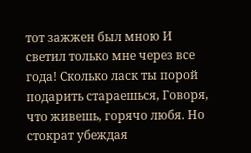тот зажжен был мною И светил только мне через все года! Сколько ласк ты порой подарить стараешься, Говоря, что живешь, горячо любя. Но стократ убеждая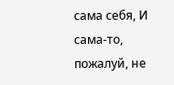сама себя, И сама-то, пожалуй, не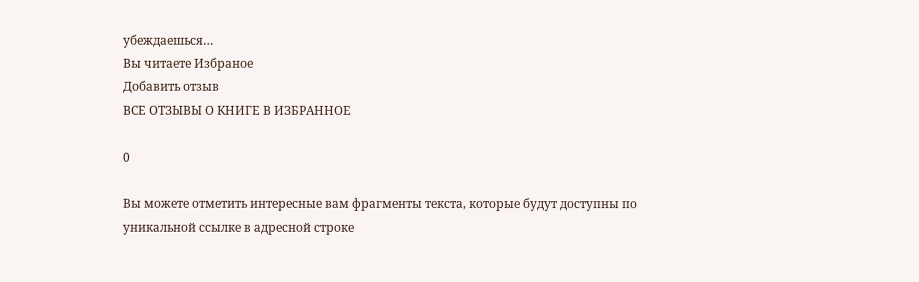убеждаешься…
Вы читаете Избраное
Добавить отзыв
ВСЕ ОТЗЫВЫ О КНИГЕ В ИЗБРАННОЕ

0

Вы можете отметить интересные вам фрагменты текста, которые будут доступны по уникальной ссылке в адресной строке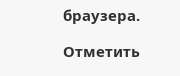браузера.

Отметить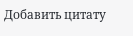Добавить цитату